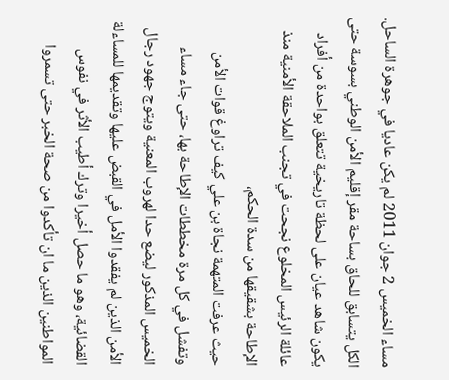مساء الخميس 2 جوان 2011 لم يكن عاديا في جوهرة الساحل. الكل يتسابق للحاق بساحة مقر إقليم الأمن الوطني بسوسة حتى يكون شاهد عيان على لحظة تاريخية تتعلق بواحدة من أفراد عائلة الرئيس المخلوع نجحت في تجنب الملاحقة الأمنية منذ الإطاحة بشقيقها من سدة الحكم،
حيث عرفت المتهمة نجاة بن علي كيف تراوغ قوات الأمن وتفشل في كل مرة مخططات الإطاحة بها، حتى جاء مساء الخميس المذكور ليضع حدا لهروب المعنية ويتوج جهود رجال الأمن الذين لم يفقدوا الأمل في القبض عليها وتقديمها للمساءلة القضائية، وهو ما حصل أخيرا وترك أطيب الأثر في نفوس المواطنين الذين ما ان تأكدوا من صحة الخبر حتى تسمروا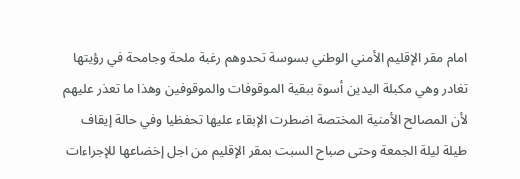امام مقر الإقليم الأمني الوطني بسوسة تحدوهم رغبة ملحة وجامحة في رؤيتها تغادر وهي مكبلة اليدين أسوة ببقية الموقوفات والموقوفين وهذا ما تعذر عليهم لأن المصالح الأمنية المختصة اضطرت الإبقاء عليها تحفظيا وفي حالة إيقاف طيلة ليلة الجمعة وحتى صباح السبت بمقر الإقليم من اجل إخضاعها للإجراءات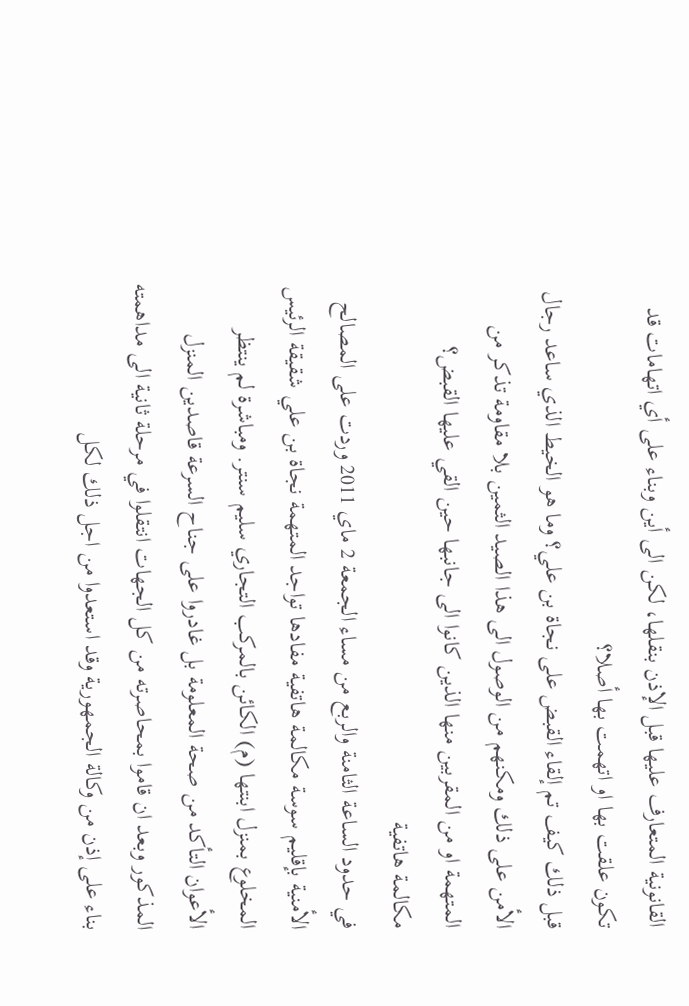القانونية المتعارف عليها قبل الإذن بنقلها، لكن الى أين وبناء على أي اتهامات قد تكون علقت بها او اتهمت بها أصلا؟
قبل ذلك كيف تم إلقاء القبض على نجاة بن علي؟ وما هو الخيط الذي ساعد رجال الأمن على ذلك ومكنهم من الوصول الى هذا الصيد الثمين بلا مقاومة تذكر من المتهمة او من المقربين منها الذين كانوا الى جانبها حين القي عليها القبض؟
مكالمة هاتفية
في حدود الساعة الثامنة والربع من مساء الجمعة 2 ماي 2011 وردت على المصالح الأمنية بإقليم سوسة مكالمة هاتفية مفادها تواجد المتهمة نجاة بن علي شقيقة الرئيس المخلوع بمنزل ابنتها (م) الكائن بالمركب التجاري سليم سنتر. ومباشرة لم ينتظر الأعوان التأكد من صحة المعلومة بل غادروا على جناح السرعة قاصدين المنزل المذكور وبعد ان قاموا بمحاصرته من كل الجهات انتقلوا في مرحلة ثانية الى مداهمته بناء على إذن من وكالة الجمهورية وقد استعدوا من اجل ذلك لكل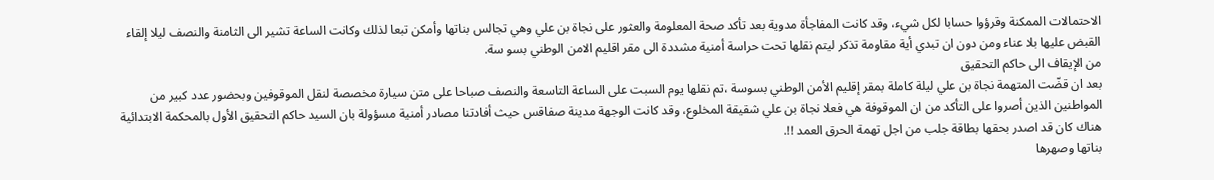الاحتمالات الممكنة وقرؤوا حسابا لكل شيء، وقد كانت المفاجأة مدوية بعد تأكد صحة المعلومة والعثور على نجاة بن علي وهي تجالس بناتها وأمكن تبعا لذلك وكانت الساعة تشير الى الثامنة والنصف ليلا إلقاء القبض عليها بلا عناء ومن دون ان تبدي أية مقاومة تذكر ليتم نقلها تحت حراسة أمنية مشددة الى مقر اقليم الامن الوطني بسو سة.
من الإيقاف الى حاكم التحقيق
بعد ان قضّت المتهمة نجاة بن علي ليلة كاملة بمقر إقليم الأمن الوطني بسوسة ،تم نقلها يوم السبت على الساعة التاسعة والنصف صباحا على متن سيارة مخصصة لنقل الموقوفين وبحضور عدد كبير من المواطنين الذين أصروا على التأكد من ان الموقوفة هي فعلا نجاة بن علي شقيقة المخلوع، وقد كانت الوجهة مدينة صفاقس حيث أفادتنا مصادر أمنية مسؤولة بان السيد حاكم التحقيق الأول بالمحكمة الابتدائية هناك كان قد اصدر بحقها بطاقة جلب من اجل تهمة الحرق العمد !!.
بناتها وصهرها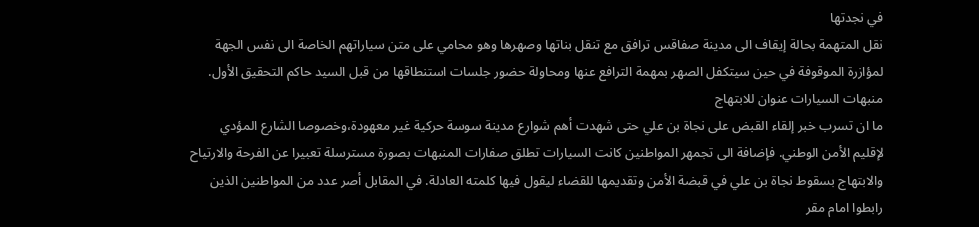في نجدتها
نقل المتهمة بحالة إيقاف الى مدينة صفاقس ترافق مع تنقل بناتها وصهرها وهو محامي على متن سياراتهم الخاصة الى نفس الجهة لمؤازرة الموقوفة في حين سيتكفل الصهر بمهمة الترافع عنها ومحاولة حضور جلسات استنطاقها من قبل السيد حاكم التحقيق الأول.
منبهات السيارات عنوان للابتهاج
ما ان تسرب خبر إلقاء القبض على نجاة بن علي حتى شهدت أهم شوارع مدينة سوسة حركية غير معهودة،وخصوصا الشارع المؤدي لإقليم الأمن الوطني. فإضافة الى تجمهر المواطنين كانت السيارات تطلق صفارات المنبهات بصورة مسترسلة تعبيرا عن الفرحة والارتياح والابتهاج بسقوط نجاة بن علي في قبضة الأمن وتقديمها للقضاء ليقول فيها كلمته العادلة. في المقابل أصر عدد من المواطنين الذين رابطوا امام مقر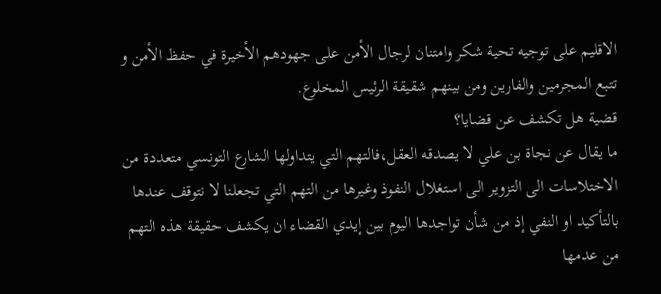الاقليم على توجيه تحية شكر وامتنان لرجال الأمن على جهودهم الأخيرة في حفظ الأمن و تتبع المجرمين والفارين ومن بينهم شقيقة الرئيس المخلوع.
قضية هل تكشف عن قضايا؟
ما يقال عن نجاة بن علي لا يصدقه العقل،فالتهم التي يتداولها الشارع التونسي متعددة من الاختلاسات الى التزوير الى استغلال النفوذ وغيرها من التهم التي تجعلنا لا نتوقف عندها بالتأكيد او النفي إذ من شأن تواجدها اليوم بين إيدي القضاء ان يكشف حقيقة هذه التهم من عدمها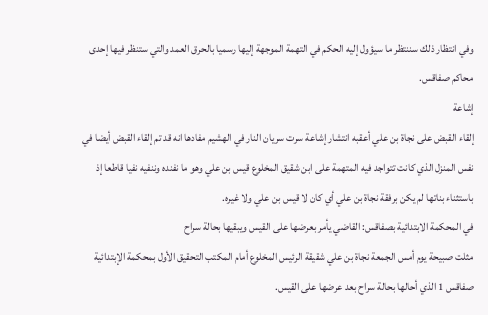وفي انتظار ذلك سننتظر ما سيؤول إليه الحكم في التهمة الموجهة إليها رسميا بالحرق العمد والتي ستنظر فيها إحدى محاكم صفاقس.
إشاعة
إلقاء القبض على نجاة بن علي أعقبه انتشار إشاعة سرت سريان النار في الهشيم مفادها انه قد تم إلقاء القبض أيضا في نفس المنزل الذي كانت تتواجد فيه المتهمة على ابن شقيق المخلوع قيس بن علي وهو ما نفنده وننفيه نفيا قاطعا إذ باستثناء بناتها لم يكن برفقة نجاة بن علي أي كان لا قيس بن علي ولا غيره.
في المحكمة الابتدائية بصفاقس: القاضي يأمر بعرضها على القيس ويبقيها بحالة سراح
مثلت صبيحة يوم أمس الجمعة نجاة بن علي شقيقة الرئيس المخلوع أمام المكتب التحقيق الأول بمحكمة الإبتدائية صفاقس 1 الذي أحالها بحالة سراح بعد عرضها على القيس.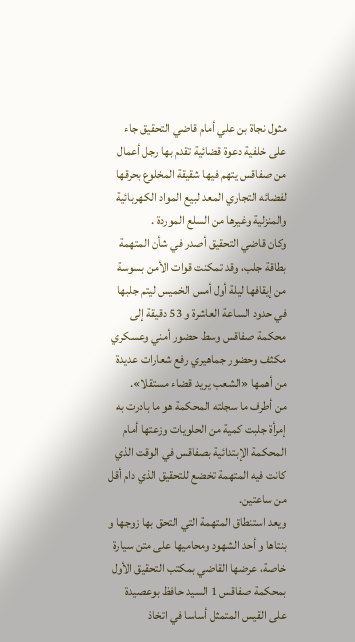مثول نجاة بن علي أمام قاضي التحقيق جاء على خلفية دعوة قضائية تقدم بها رجل أعمال من صفاقس يتهم فيها شقيقة المخلوع بحرقها لفضائه التجاري المعد لبيع المواد الكهربائية والمنزلية وغيرها من السلع الموردة .
وكان قاضي التحقيق أصدر في شأن المتهمة بطاقة جلب، وقد تمكنت قوات الأمن بسوسة من إيقافها ليلة أول أمس الخميس ليتم جلبها في حدود الساعة العاشرة و 53 دقيقة إلى محكمة صفاقس وسط حضور أمني وعسكري مكثف وحضور جماهيري رفع شعارات عديدة من أهمها «الشعب يريد قضاء مستقلا».
من أطرف ما سجلته المحكمة هو ما بادرت به إمرأة جلبت كمية من الحلويات وزعتها أمام المحكمة الإبتدائية بصفاقس في الوقت الذي كانت فيه المتهمة تخضع للتحقيق الذي دام أقل من ساعتين.
ويعد استنطاق المتهمة التي التحق بها زوجها و بنتاها و أحد الشهود ومحاميها على متن سيارة خاصة، عرضها القاضي بمكتب التحقيق الأول بمحكمة صفاقس 1 السيد حافظ بوعصيدة على القيس المتمثل أساسا في اتخاذ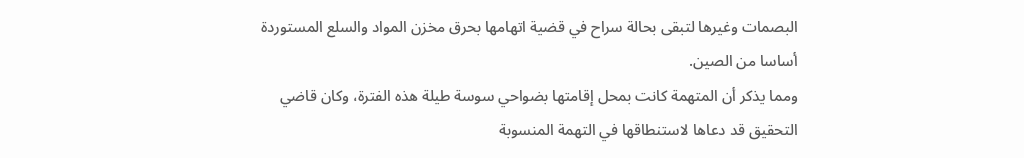البصمات وغيرها لتبقى بحالة سراح في قضية اتهامها بحرق مخزن المواد والسلع المستوردة أساسا من الصين.
ومما يذكر أن المتهمة كانت بمحل إقامتها بضواحي سوسة طيلة هذه الفترة، وكان قاضي التحقيق قد دعاها لاستنطاقها في التهمة المنسوبة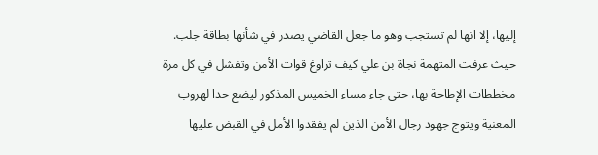إليها، إلا انها لم تستجب وهو ما جعل القاضي يصدر في شأنها بطاقة جلب.
حيث عرفت المتهمة نجاة بن علي كيف تراوغ قوات الأمن وتفشل في كل مرة مخططات الإطاحة بها، حتى جاء مساء الخميس المذكور ليضع حدا لهروب المعنية ويتوج جهود رجال الأمن الذين لم يفقدوا الأمل في القبض عليها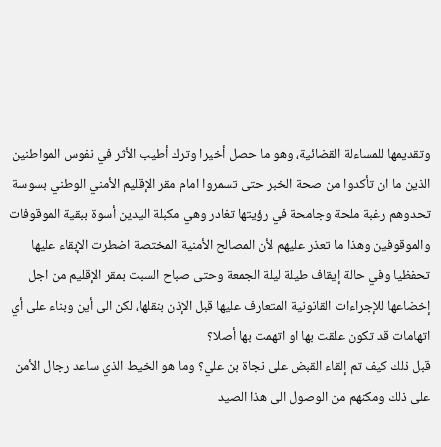وتقديمها للمساءلة القضائية، وهو ما حصل أخيرا وترك أطيب الأثر في نفوس المواطنين الذين ما ان تأكدوا من صحة الخبر حتى تسمروا امام مقر الإقليم الأمني الوطني بسوسة تحدوهم رغبة ملحة وجامحة في رؤيتها تغادر وهي مكبلة اليدين أسوة ببقية الموقوفات والموقوفين وهذا ما تعذر عليهم لأن المصالح الأمنية المختصة اضطرت الإبقاء عليها تحفظيا وفي حالة إيقاف طيلة ليلة الجمعة وحتى صباح السبت بمقر الإقليم من اجل إخضاعها للإجراءات القانونية المتعارف عليها قبل الإذن بنقلها، لكن الى أين وبناء على أي اتهامات قد تكون علقت بها او اتهمت بها أصلا؟
قبل ذلك كيف تم إلقاء القبض على نجاة بن علي؟ وما هو الخيط الذي ساعد رجال الأمن على ذلك ومكنهم من الوصول الى هذا الصيد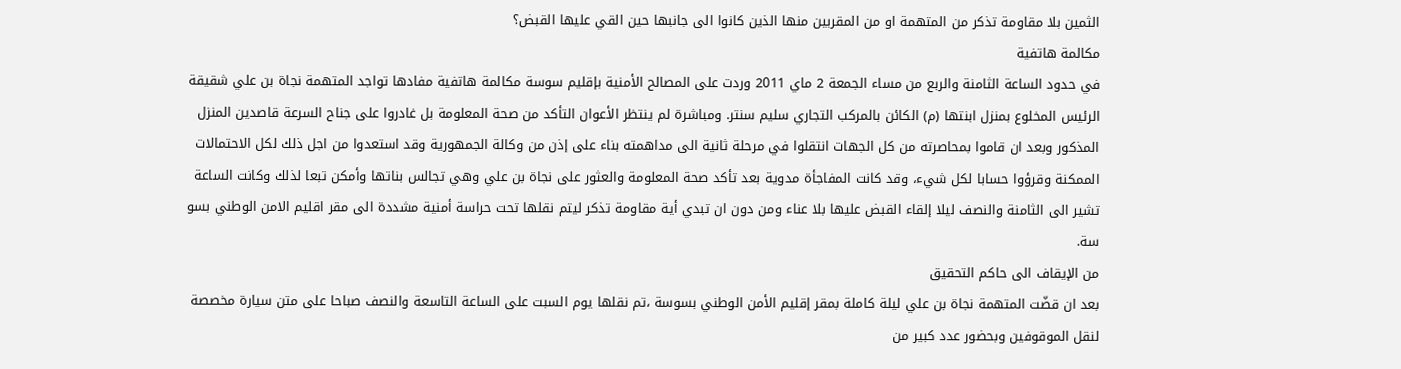الثمين بلا مقاومة تذكر من المتهمة او من المقربين منها الذين كانوا الى جانبها حين القي عليها القبض؟
مكالمة هاتفية
في حدود الساعة الثامنة والربع من مساء الجمعة 2 ماي 2011 وردت على المصالح الأمنية بإقليم سوسة مكالمة هاتفية مفادها تواجد المتهمة نجاة بن علي شقيقة الرئيس المخلوع بمنزل ابنتها (م) الكائن بالمركب التجاري سليم سنتر. ومباشرة لم ينتظر الأعوان التأكد من صحة المعلومة بل غادروا على جناح السرعة قاصدين المنزل المذكور وبعد ان قاموا بمحاصرته من كل الجهات انتقلوا في مرحلة ثانية الى مداهمته بناء على إذن من وكالة الجمهورية وقد استعدوا من اجل ذلك لكل الاحتمالات الممكنة وقرؤوا حسابا لكل شيء، وقد كانت المفاجأة مدوية بعد تأكد صحة المعلومة والعثور على نجاة بن علي وهي تجالس بناتها وأمكن تبعا لذلك وكانت الساعة تشير الى الثامنة والنصف ليلا إلقاء القبض عليها بلا عناء ومن دون ان تبدي أية مقاومة تذكر ليتم نقلها تحت حراسة أمنية مشددة الى مقر اقليم الامن الوطني بسو سة.
من الإيقاف الى حاكم التحقيق
بعد ان قضّت المتهمة نجاة بن علي ليلة كاملة بمقر إقليم الأمن الوطني بسوسة ،تم نقلها يوم السبت على الساعة التاسعة والنصف صباحا على متن سيارة مخصصة لنقل الموقوفين وبحضور عدد كبير من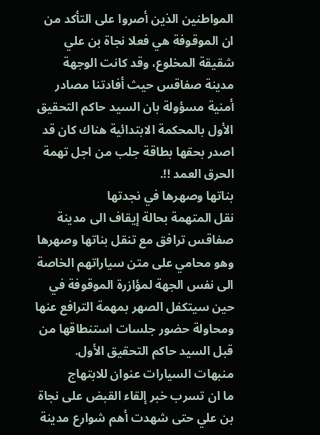المواطنين الذين أصروا على التأكد من ان الموقوفة هي فعلا نجاة بن علي شقيقة المخلوع، وقد كانت الوجهة مدينة صفاقس حيث أفادتنا مصادر أمنية مسؤولة بان السيد حاكم التحقيق الأول بالمحكمة الابتدائية هناك كان قد اصدر بحقها بطاقة جلب من اجل تهمة الحرق العمد !!.
بناتها وصهرها في نجدتها
نقل المتهمة بحالة إيقاف الى مدينة صفاقس ترافق مع تنقل بناتها وصهرها وهو محامي على متن سياراتهم الخاصة الى نفس الجهة لمؤازرة الموقوفة في حين سيتكفل الصهر بمهمة الترافع عنها ومحاولة حضور جلسات استنطاقها من قبل السيد حاكم التحقيق الأول.
منبهات السيارات عنوان للابتهاج
ما ان تسرب خبر إلقاء القبض على نجاة بن علي حتى شهدت أهم شوارع مدينة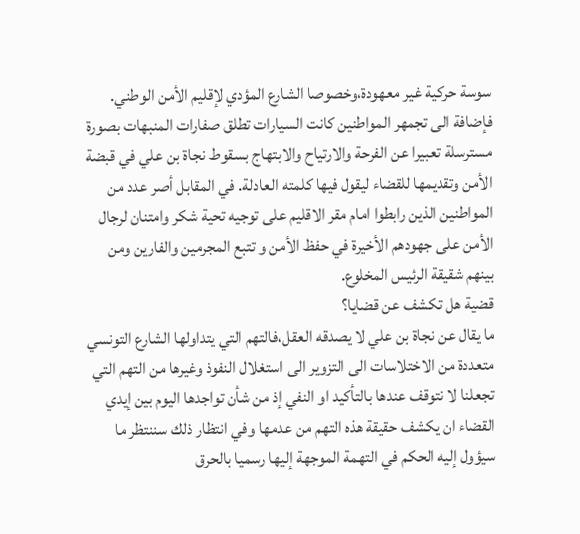سوسة حركية غير معهودة،وخصوصا الشارع المؤدي لإقليم الأمن الوطني. فإضافة الى تجمهر المواطنين كانت السيارات تطلق صفارات المنبهات بصورة مسترسلة تعبيرا عن الفرحة والارتياح والابتهاج بسقوط نجاة بن علي في قبضة الأمن وتقديمها للقضاء ليقول فيها كلمته العادلة. في المقابل أصر عدد من المواطنين الذين رابطوا امام مقر الاقليم على توجيه تحية شكر وامتنان لرجال الأمن على جهودهم الأخيرة في حفظ الأمن و تتبع المجرمين والفارين ومن بينهم شقيقة الرئيس المخلوع.
قضية هل تكشف عن قضايا؟
ما يقال عن نجاة بن علي لا يصدقه العقل،فالتهم التي يتداولها الشارع التونسي متعددة من الاختلاسات الى التزوير الى استغلال النفوذ وغيرها من التهم التي تجعلنا لا نتوقف عندها بالتأكيد او النفي إذ من شأن تواجدها اليوم بين إيدي القضاء ان يكشف حقيقة هذه التهم من عدمها وفي انتظار ذلك سننتظر ما سيؤول إليه الحكم في التهمة الموجهة إليها رسميا بالحرق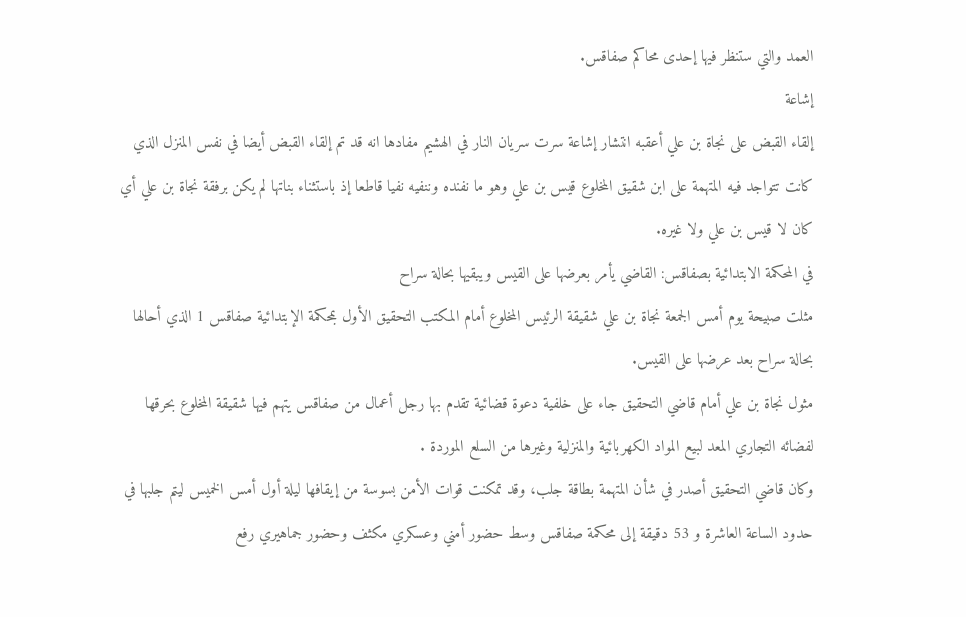العمد والتي ستنظر فيها إحدى محاكم صفاقس.
إشاعة
إلقاء القبض على نجاة بن علي أعقبه انتشار إشاعة سرت سريان النار في الهشيم مفادها انه قد تم إلقاء القبض أيضا في نفس المنزل الذي كانت تتواجد فيه المتهمة على ابن شقيق المخلوع قيس بن علي وهو ما نفنده وننفيه نفيا قاطعا إذ باستثناء بناتها لم يكن برفقة نجاة بن علي أي كان لا قيس بن علي ولا غيره.
في المحكمة الابتدائية بصفاقس: القاضي يأمر بعرضها على القيس ويبقيها بحالة سراح
مثلت صبيحة يوم أمس الجمعة نجاة بن علي شقيقة الرئيس المخلوع أمام المكتب التحقيق الأول بمحكمة الإبتدائية صفاقس 1 الذي أحالها بحالة سراح بعد عرضها على القيس.
مثول نجاة بن علي أمام قاضي التحقيق جاء على خلفية دعوة قضائية تقدم بها رجل أعمال من صفاقس يتهم فيها شقيقة المخلوع بحرقها لفضائه التجاري المعد لبيع المواد الكهربائية والمنزلية وغيرها من السلع الموردة .
وكان قاضي التحقيق أصدر في شأن المتهمة بطاقة جلب، وقد تمكنت قوات الأمن بسوسة من إيقافها ليلة أول أمس الخميس ليتم جلبها في حدود الساعة العاشرة و 53 دقيقة إلى محكمة صفاقس وسط حضور أمني وعسكري مكثف وحضور جماهيري رفع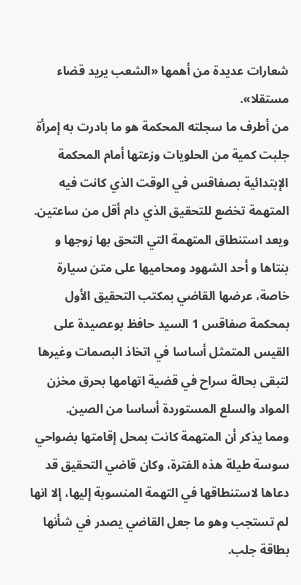شعارات عديدة من أهمها «الشعب يريد قضاء مستقلا».
من أطرف ما سجلته المحكمة هو ما بادرت به إمرأة جلبت كمية من الحلويات وزعتها أمام المحكمة الإبتدائية بصفاقس في الوقت الذي كانت فيه المتهمة تخضع للتحقيق الذي دام أقل من ساعتين.
ويعد استنطاق المتهمة التي التحق بها زوجها و بنتاها و أحد الشهود ومحاميها على متن سيارة خاصة، عرضها القاضي بمكتب التحقيق الأول بمحكمة صفاقس 1 السيد حافظ بوعصيدة على القيس المتمثل أساسا في اتخاذ البصمات وغيرها لتبقى بحالة سراح في قضية اتهامها بحرق مخزن المواد والسلع المستوردة أساسا من الصين.
ومما يذكر أن المتهمة كانت بمحل إقامتها بضواحي سوسة طيلة هذه الفترة، وكان قاضي التحقيق قد دعاها لاستنطاقها في التهمة المنسوبة إليها، إلا انها لم تستجب وهو ما جعل القاضي يصدر في شأنها بطاقة جلب.